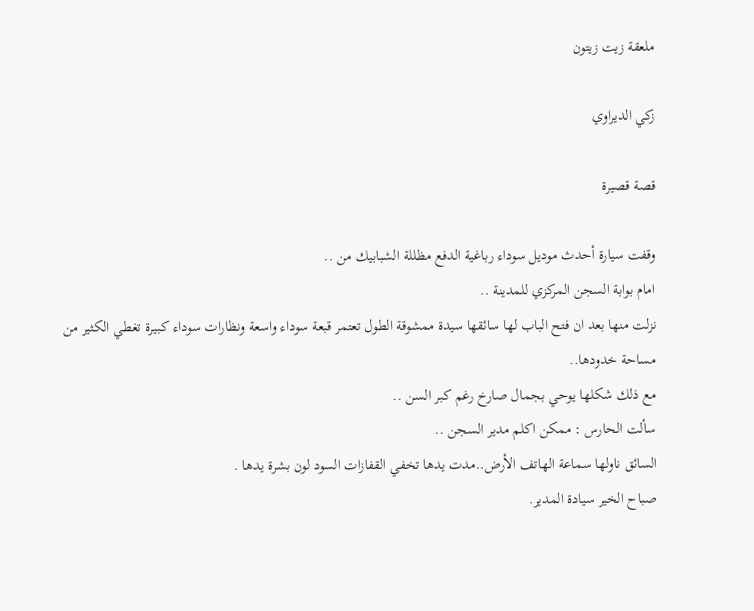ملعقة زيت زيتون

زكي الديراوي

قصة قصيرة

وقفت سيارة أحدث موديل سوداء رباغية الدفع مظللة الشبابيك من ..
امام بوابة السجن المركزي للمدينة ..
نزلت منها بعد ان فتح الباب لها سائقها سيدة ممشوقة الطول تعتمر قبعة سوداء واسعة ونظارات سوداء كبيرة تغطي الكثير من مساحة خدودها..
مع ذلك شكلها يوحي بجمال صارخ رغم كبر السن ..
سألت الحارس : ممكن اكلم مدير السجن ..
السائق ناولها سماعة الهاتف الأرض..مدت يدها تخفي القفازات السود لون بشرة يدها .
صباح الخير سيادة المدير.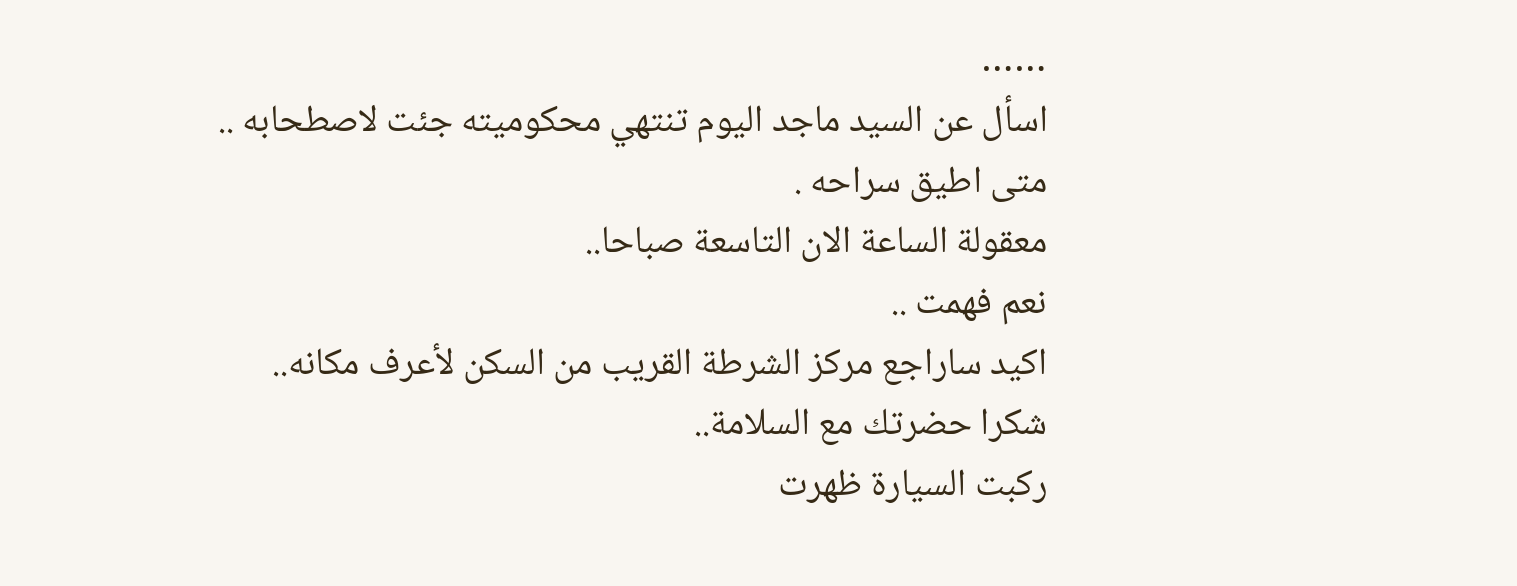……
اسأل عن السيد ماجد اليوم تنتهي محكوميته جئت لاصطحابه ..
متى اطيق سراحه .
معقولة الساعة الان التاسعة صباحا..
نعم فهمت ..
اكيد ساراجع مركز الشرطة القريب من السكن لأعرف مكانه..
شكرا حضرتك مع السلامة..
ركبت السيارة ظهرت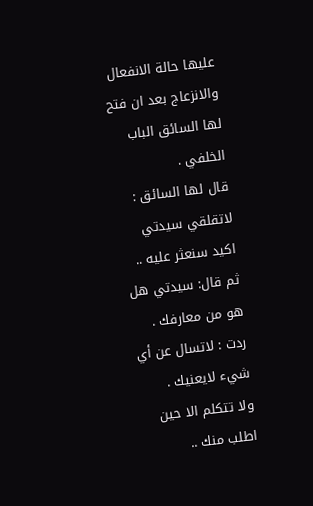عليها حالة الانفعال والانزعاج بعد ان فتح لها السائق الباب الخلفي .
قال لها السائق : لاتقلقي سيدتي اكيد سنعثر عليه ..
ثم قال: سيدتي هل هو من معارفك .
ردت : لاتسال عن أي شيء لايعنيك .
ولا تتكلم الا حين اطلب منك ..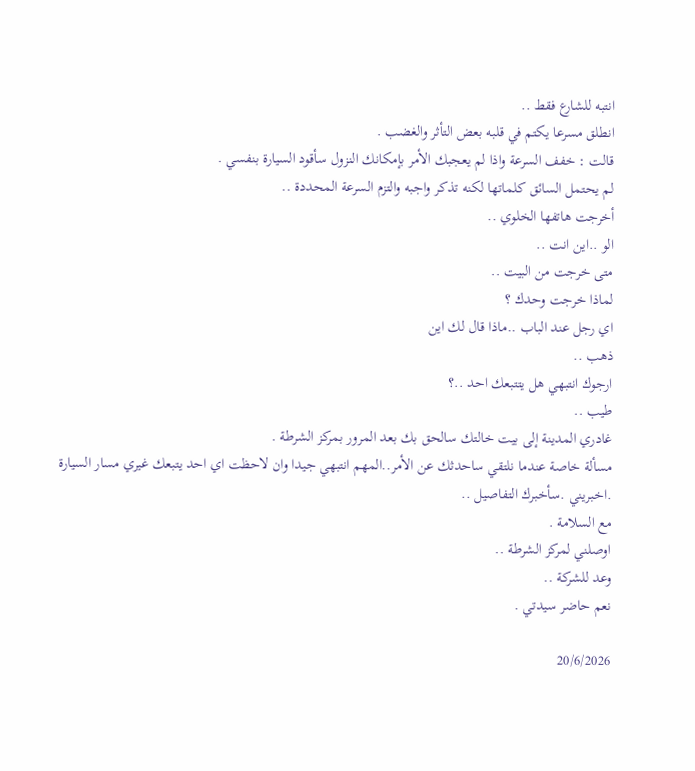انتبه للشارع فقط ..
انطلق مسرعا يكتم في قلبه بعض التأثر والغضب .
قالت : خفف السرعة واذا لم يعجبك الأمر بإمكانك النزول سأقود السيارة بنفسي .
لم يحتمل السائق كلماتها لكنه تذكر واجبه والتزم السرعة المحددة ..
أخرجت هاتفها الخلوي ..
الو ..اين انت ..
متى خرجت من البيت ..
لماذا خرجت وحدك ؟
اي رجل عند الباب ..ماذا قال لك اين
ذهب ..
ارجوك انتبهي هل يتتبعك احد ..؟
طيب ..
غادري المدينة إلى بيت خالتك سالحق بك بعد المرور بمركز الشرطة .
مسألة خاصة عندما نلتقي ساحدثك عن الأمر..المهم انتبهي جيدا وان لاحظت اي احد يتبعك غيري مسار السيارة .اخبريني .سأخبرك التفاصيل ..
مع السلامة .
اوصلني لمركز الشرطة ..
وعد للشركة ..
نعم حاضر سيدتي .

20/6/2026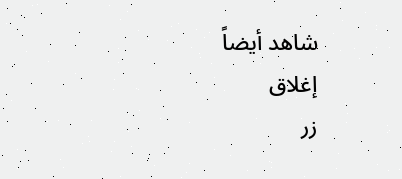شاهد أيضاً
إغلاق
زر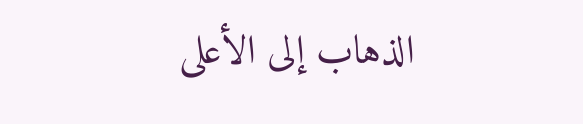الذهاب إلى الأعلى